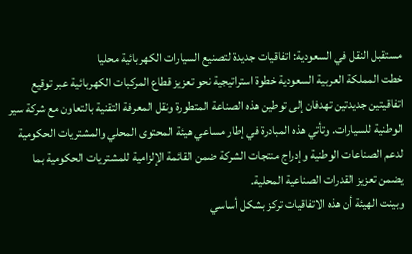مستقبل النقل في السعودية: اتفاقيات جديدة لتصنيع السيارات الكهربائية محليا
خطت المملكة العربية السعودية خطوة استراتيجية نحو تعزيز قطاع المركبات الكهربائية عبر توقيع اتفاقيتين جديدتين تهدفان إلى توطين هذه الصناعة المتطورة ونقل المعرفة التقنية بالتعاون مع شركة سير الوطنية للسيارات. وتأتي هذه المبادرة في إطار مساعي هيئة المحتوى المحلي والمشتريات الحكومية لدعم الصناعات الوطنية وإدراج منتجات الشركة ضمن القائمة الإلزامية للمشتريات الحكومية بما يضمن تعزيز القدرات الصناعية المحلية.
وبينت الهيئة أن هذه الاتفاقيات تركز بشكل أساسي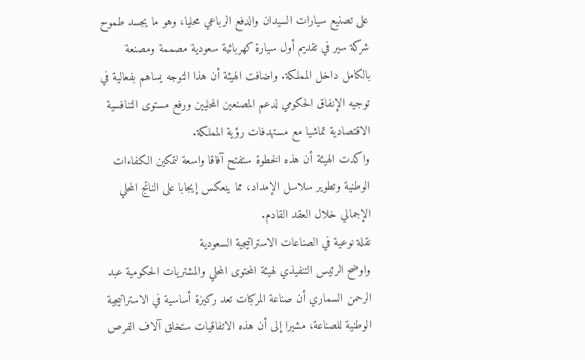على تصنيع سيارات السيدان والدفع الرباعي محليا، وهو ما يجسد طموح شركة سير في تقديم أول سيارة كهربائية سعودية مصممة ومصنعة بالكامل داخل المملكة. واضافت الهيئة أن هذا التوجه يساهم بفعالية في توجيه الإنفاق الحكومي لدعم المصنعين المحليين ورفع مستوى التنافسية الاقتصادية تماشيا مع مستهدفات رؤية المملكة.
واكدت الهيئة أن هذه الخطوة ستفتح آفاقا واسعة لتمكين الكفاءات الوطنية وتطوير سلاسل الإمداد، مما ينعكس إيجابا على الناتج المحلي الإجمالي خلال العقد القادم.
نقلة نوعية في الصناعات الاستراتيجية السعودية
واوضح الرئيس التنفيذي لهيئة المحتوى المحلي والمشتريات الحكومية عبد الرحمن السماري أن صناعة المركبات تعد ركيزة أساسية في الاستراتيجية الوطنية للصناعة، مشيرا إلى أن هذه الاتفاقيات ستخلق آلاف الفرص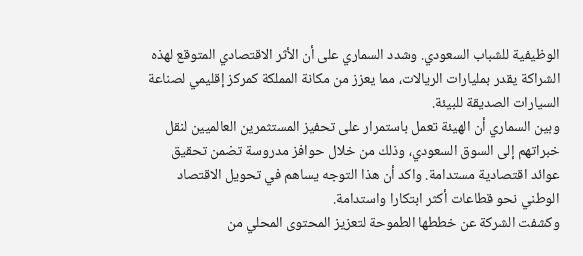الوظيفية للشباب السعودي. وشدد السماري على أن الأثر الاقتصادي المتوقع لهذه الشراكة يقدر بمليارات الريالات، مما يعزز من مكانة المملكة كمركز إقليمي لصناعة السيارات الصديقة للبيئة.
وبين السماري أن الهيئة تعمل باستمرار على تحفيز المستثمرين العالميين لنقل خبراتهم إلى السوق السعودي، وذلك من خلال حوافز مدروسة تضمن تحقيق عوائد اقتصادية مستدامة. واكد أن هذا التوجه يساهم في تحويل الاقتصاد الوطني نحو قطاعات أكثر ابتكارا واستدامة.
وكشفت الشركة عن خططها الطموحة لتعزيز المحتوى المحلي من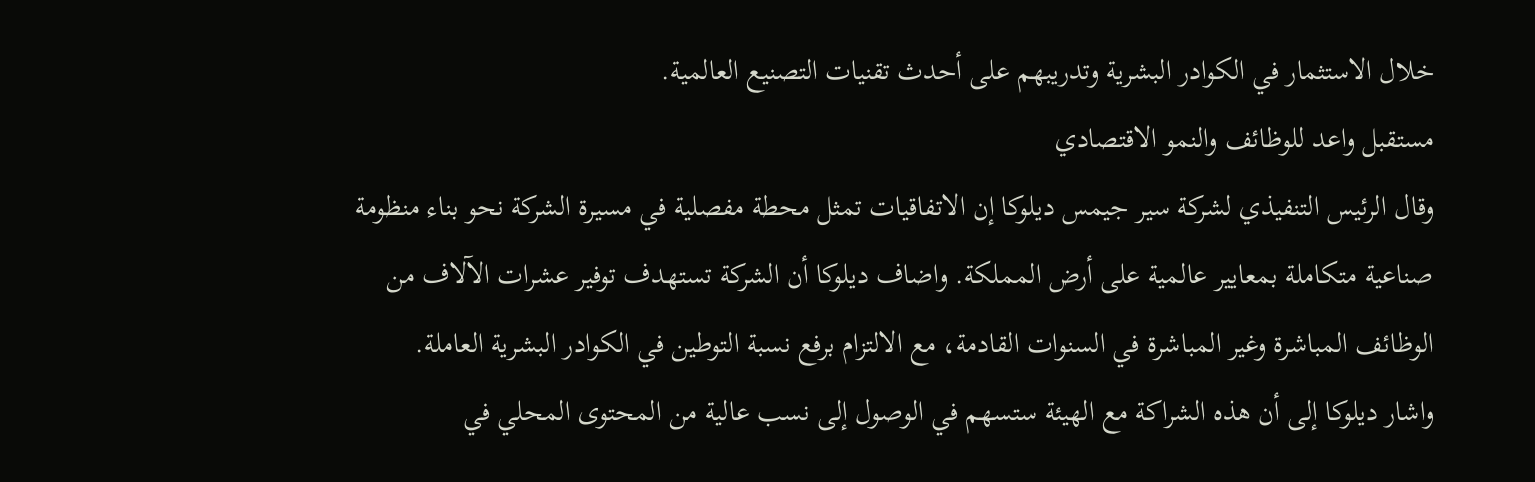خلال الاستثمار في الكوادر البشرية وتدريبهم على أحدث تقنيات التصنيع العالمية.
مستقبل واعد للوظائف والنمو الاقتصادي
وقال الرئيس التنفيذي لشركة سير جيمس ديلوكا إن الاتفاقيات تمثل محطة مفصلية في مسيرة الشركة نحو بناء منظومة صناعية متكاملة بمعايير عالمية على أرض المملكة. واضاف ديلوكا أن الشركة تستهدف توفير عشرات الآلاف من الوظائف المباشرة وغير المباشرة في السنوات القادمة، مع الالتزام برفع نسبة التوطين في الكوادر البشرية العاملة.
واشار ديلوكا إلى أن هذه الشراكة مع الهيئة ستسهم في الوصول إلى نسب عالية من المحتوى المحلي في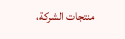منتجات الشركة،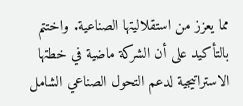مما يعزز من استقلاليتها الصناعية. واختتم بالتأكيد على أن الشركة ماضية في خطتها الاستراتيجية لدعم التحول الصناعي الشامل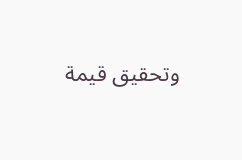وتحقيق قيمة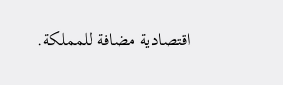اقتصادية مضافة للمملكة.